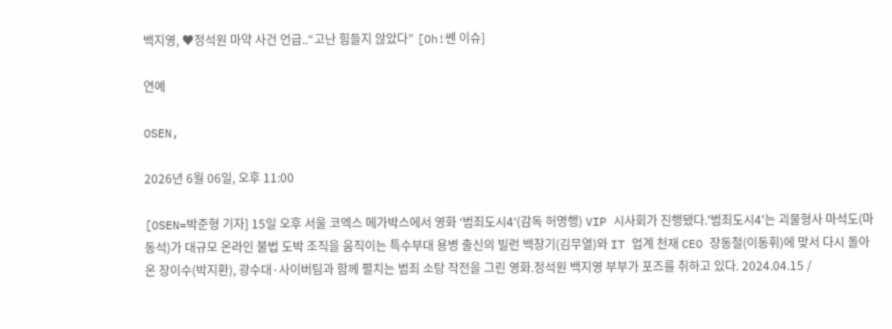백지영, ♥정석원 마약 사건 언급..“고난 힘들지 않았다” [Oh!쎈 이슈]

연예

OSEN,

2026년 6월 06일, 오후 11:00

[OSEN=박준형 기자] 15일 오후 서울 코엑스 메가박스에서 영화 ‘범죄도시4‘(감독 허명행) VIP 시사회가 진행됐다.'범죄도시4'는 괴물형사 마석도(마동석)가 대규모 온라인 불법 도박 조직을 움직이는 특수부대 용병 출신의 빌런 백창기(김무열)와 IT 업계 천재 CEO 장동철(이동휘)에 맞서 다시 돌아온 장이수(박지환), 광수대·사이버팀과 함께 펼치는 범죄 소탕 작전을 그린 영화.정석원 백지영 부부가 포즈를 취하고 있다. 2024.04.15 /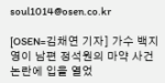soul1014@osen.co.kr

[OSEN=김채연 기자] 가수 백지영이 남편 정석원의 마약 사건 논란에 입을 열었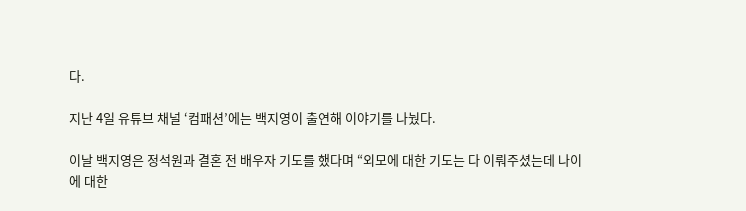다.

지난 4일 유튜브 채널 ‘컴패션’에는 백지영이 출연해 이야기를 나눴다.

이날 백지영은 정석원과 결혼 전 배우자 기도를 했다며 “외모에 대한 기도는 다 이뤄주셨는데 나이에 대한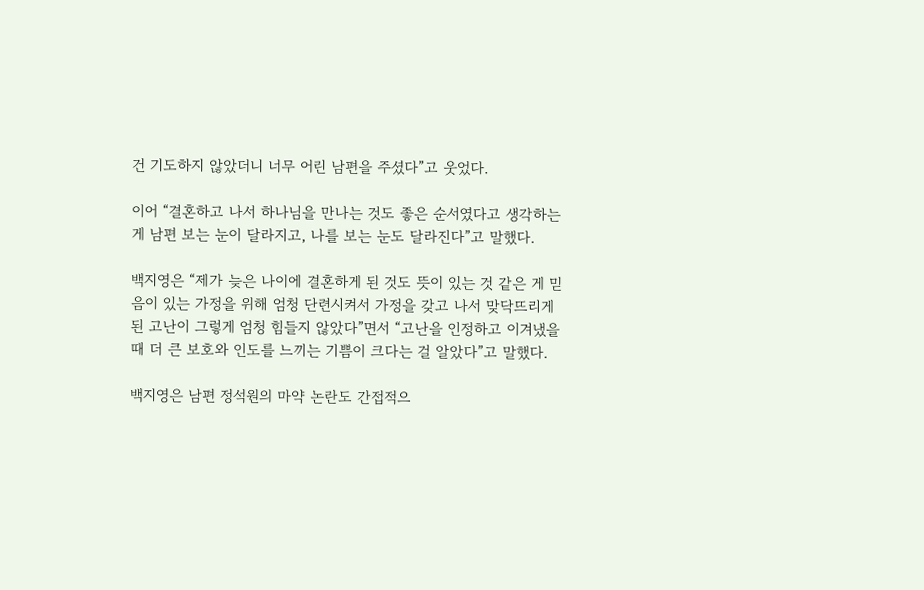건 기도하지 않았더니 너무 어린 남편을 주셨다”고 웃었다.

이어 “결혼하고 나서 하나님을 만나는 것도 좋은 순서였다고 생각하는 게 남편 보는 눈이 달라지고, 나를 보는 눈도 달라진다”고 말했다.

백지영은 “제가 늦은 나이에 결혼하게 된 것도 뜻이 있는 것 같은 게 믿음이 있는 가정을 위해 엄청 단련시켜서 가정을 갖고 나서 맞닥뜨리게 된 고난이 그렇게 엄청 힘들지 않았다”면서 “고난을 인정하고 이겨냈을 때 더 큰 보호와 인도를 느끼는 기쁨이 크다는 걸 알았다”고 말했다.

백지영은 남편 정석원의 마약 논란도 간접적으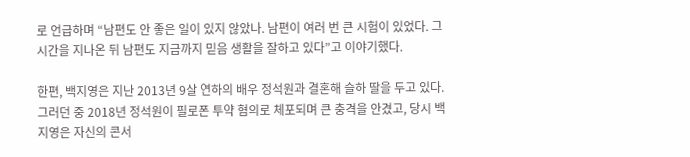로 언급하며 “남편도 안 좋은 일이 있지 않았나. 남편이 여러 번 큰 시험이 있었다. 그 시간을 지나온 뒤 남편도 지금까지 믿음 생활을 잘하고 있다”고 이야기했다.

한편, 백지영은 지난 2013년 9살 연하의 배우 정석원과 결혼해 슬하 딸을 두고 있다. 그러던 중 2018년 정석원이 필로폰 투약 혐의로 체포되며 큰 충격을 안겼고, 당시 백지영은 자신의 콘서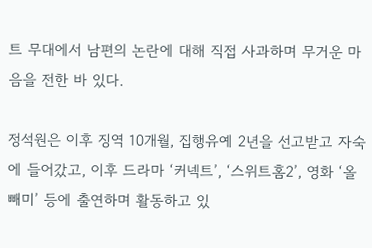트 무대에서 남편의 논란에 대해 직접 사과하며 무거운 마음을 전한 바 있다.

정석원은 이후 징역 10개월, 집행유예 2년을 선고받고 자숙에 들어갔고, 이후 드라마 ‘커넥트’, ‘스위트홈2’, 영화 ‘올빼미’ 등에 출연하며 활동하고 있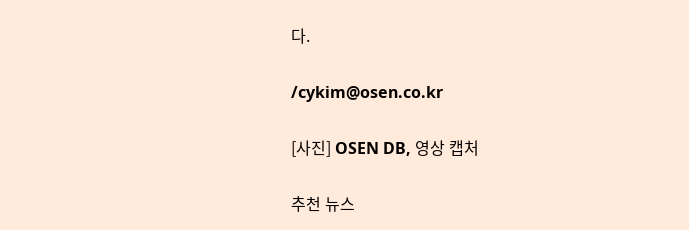다.

/cykim@osen.co.kr

[사진] OSEN DB, 영상 캡처

추천 뉴스